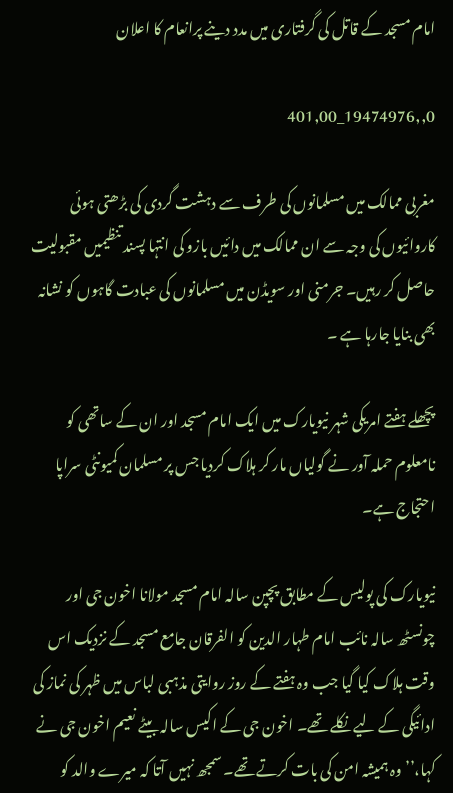امام مسجد کے قاتل کی گرفتاری میں مدد دینے پرانعام کا اعلان

0,,19474976_401,00

مغربی ممالک میں مسلمانوں کی طرف سے دہشت گردی کی بڑھتی ہوئی کاروائیوں کی وجہ سے ان ممالک میں دائیں بازو کی انتہا پسند تنظیمیں مقبولیت حاصل کر رہیں۔ جرمنی اور سویڈن میں مسلمانوں کی عبادت گاہوں کو نشانہ بھی بنایا جارہا ہے ۔

پچھلے ہفتے امریکی شہر نیویارک میں ایک امام مسجد اور ان کے ساتھی کو نامعلوم حملہ آور نے گولیاں مار کر ہلاک کردیا جس پر مسلمان کمیونٹی سراپا احتجاج ہے۔

نیویارک کی پولیس کے مطابق پچپن سالہ امام مسجد مولانا اخون جی اور چونسٹھ سالہ نائب امام طہار الدین کو الفرقان جامع مسجد کے نزدیک اس وقت ہلاک کیا گیا جب وہ ہفتے کے روز روایتی مذہبی لباس میں ظہر کی نماز کی ادائیگی کے لیے نکلے تھے۔ اخون جی کے اکیس سالہ بیٹے نعیم اخون جی نے کہا،’’وہ ہمیشہ امن کی بات کرتے تھے۔ سمجھ نہیں آتا کہ میرے والد کو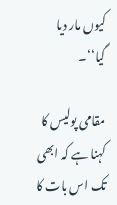کیوں مار دیا گیا‘‘۔

مقامی پولیس کا کہنا ہے کہ ابھی تک اس بات کا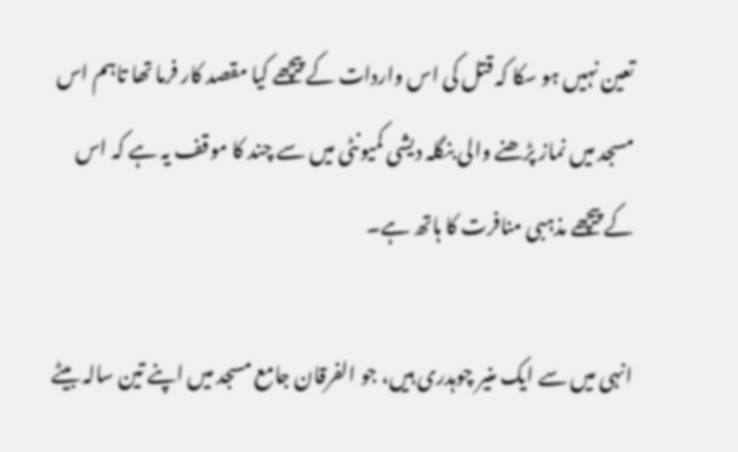تعین نہیں ہو سکا کہ قتل کی اس واردات کے پیچھے کیا مقصد کار فرما تھا تاہم اس مسجد میں نماز پڑھنے والی بنگلہ دیشی کمیونٹی میں سے چند کا موقف یہ ہے کہ اس کے پیچھے مذہبی منافرت کا ہاتھ ہے۔

انہی میں سے ایک منیر چوہدری ہیں، جو الفرقان جامع مسجد میں اپنے تین سالہ بیٹے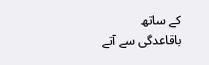کے ساتھ باقاعدگی سے آتے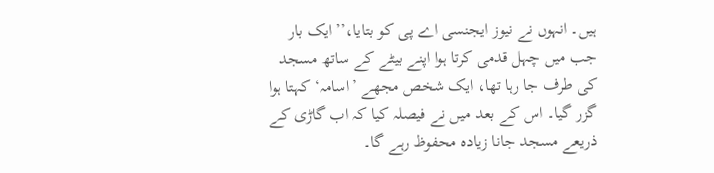ہیں۔ انہوں نے نیوز ایجنسی اے پی کو بتایا،’’ایک بار جب میں چہل قدمی کرتا ہوا اپنے بیٹے کے ساتھ مسجد کی طرف جا رہا تھا، ایک شخص مجھے ’اسامہ‘ کہتا ہوا گزر گیا۔ اس کے بعد میں نے فیصلہ کیا کہ اب گاڑی کے ذریعے مسجد جانا زیادہ محفوظ رہے گا۔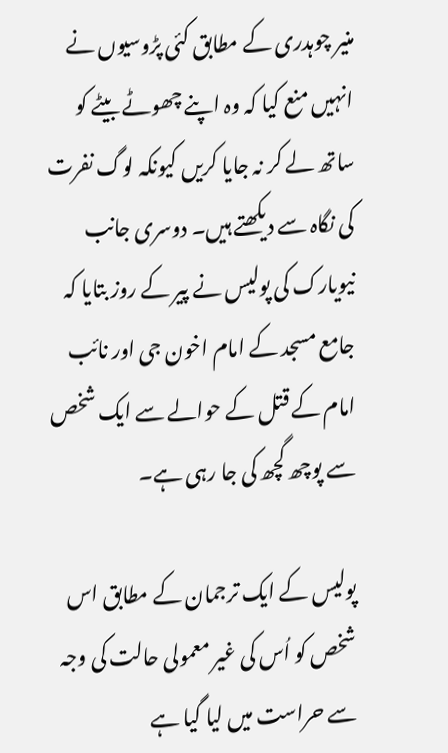منیر چوہدری کے مطابق کئی پڑوسیوں نے انہیں منع کیا کہ وہ اپنے چھوٹے بیٹے کو ساتھ لے کر نہ جایا کریں کیونکہ لوگ نفرت کی نگاہ سے دیکھتے ہیں۔ دوسری جانب نیویارک کی پولیس نے پیر کے روز بتایا کہ جامع مسجد کے امام اخون جی اور نائب امام کے قتل کے حوالے سے ایک شخص سے پوچھ گچھ کی جا رہی ہے۔

پولیس کے ایک ترجمان کے مطابق اس شخص کو اُس کی غیر معمولی حالت کی وجہ سے حراست میں لیا گیا ہے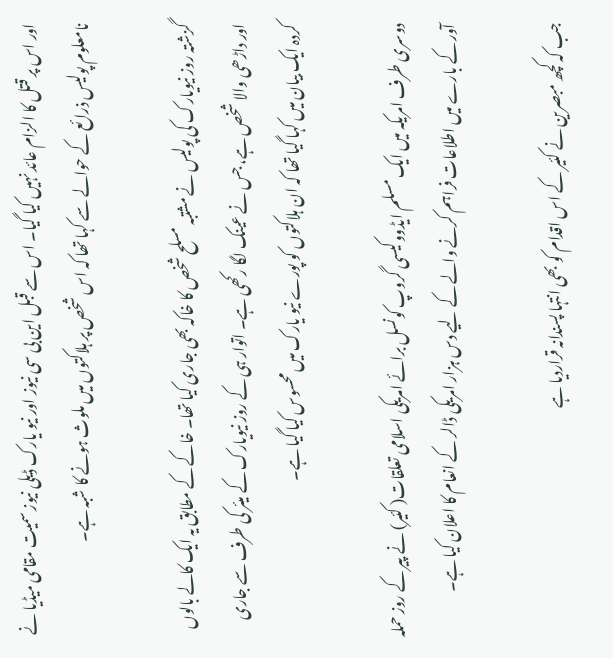اور اس پر قتل کا الزام عائد نہیں کیا گیا۔ اس سے قبل این بی سی نیوز اور نیو یارک ڈیلی نیوز سمیت مقامی میڈیا نے نامعلوم پولیس ذرائع کے حوالے سے کہا تھا کہ اس شخص پر ہلاکتوں میں ملوث ہونے کا شبہ ہے۔

گزشتہ روز نیویارک کی پولیس نے مشتبہ مسلح شخص کا خاکہ بھی جاری کیا تھا۔ خاکے کے مطابق یہ ایک کالے بالو‌ں اور داڑھی والا شخص ہے، جس نے عینک لگا رکھی ہے۔ اتوار ہی کے روز نیویارک کے میئر کی طرف سے جاری کردہ ایک بیان میں کہا گیا تھا کہ ان ہلاکتوں کو پورے نیو یارک میں محسوس کیا گیا ہے۔

دوسری طرف امریکہ میں ایک مسلم ایڈووکیسی گروپ کونسل برائے امریکی اسلامی تعلقات( کئیر) نے پیر کے روز حملہ آور کے بارے میں اطلاعات فراہم کرنے والے کے لیے دس ہزار امریکی ڈالر کے انعام کا اعلان کیا ہے۔

جب کہ کچھ مبصرین نے کئیر کے اس اقدام کو بھی انتہا پسندانہ قراردیا ہے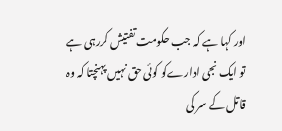اور کہا ہے کہ جب حکومت تفتیش کررہی ہے تو ایک نجی ادارےکو کوئی حق نہیں پہنچتا کہ وہ قاتل کے سر کی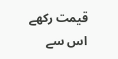قیمت رکھے اس سے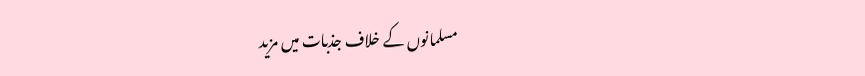مسلمانوں کے خلاف جذبات میں مزید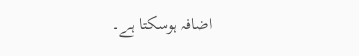اضافہ ہوسکتا ہے۔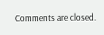Comments are closed.